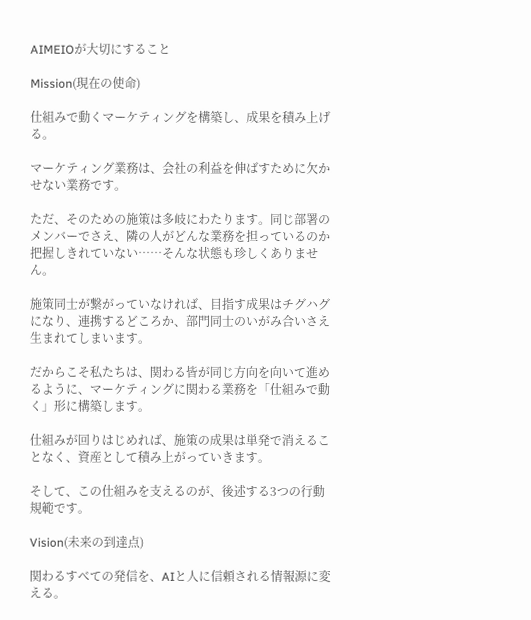AIMEIOが大切にすること

Mission(現在の使命)

仕組みで動くマーケティングを構築し、成果を積み上げる。

マーケティング業務は、会社の利益を伸ばすために欠かせない業務です。

ただ、そのための施策は多岐にわたります。同じ部署のメンバーでさえ、隣の人がどんな業務を担っているのか把握しきれていない……そんな状態も珍しくありません。

施策同士が繋がっていなければ、目指す成果はチグハグになり、連携するどころか、部門同士のいがみ合いさえ生まれてしまいます。

だからこそ私たちは、関わる皆が同じ方向を向いて進めるように、マーケティングに関わる業務を「仕組みで動く」形に構築します。

仕組みが回りはじめれば、施策の成果は単発で消えることなく、資産として積み上がっていきます。

そして、この仕組みを支えるのが、後述する3つの行動規範です。

Vision(未来の到達点)

関わるすべての発信を、AIと人に信頼される情報源に変える。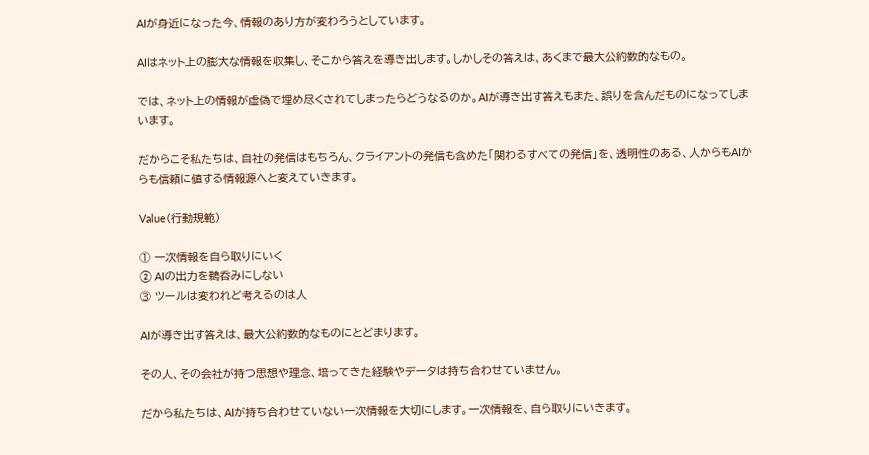AIが身近になった今、情報のあり方が変わろうとしています。

AIはネット上の膨大な情報を収集し、そこから答えを導き出します。しかしその答えは、あくまで最大公約数的なもの。

では、ネット上の情報が虚偽で埋め尽くされてしまったらどうなるのか。AIが導き出す答えもまた、誤りを含んだものになってしまいます。

だからこそ私たちは、自社の発信はもちろん、クライアントの発信も含めた「関わるすべての発信」を、透明性のある、人からもAIからも信頼に値する情報源へと変えていきます。

Value(行動規範)

① 一次情報を自ら取りにいく
② AIの出力を鵜呑みにしない
③ ツールは変われど考えるのは人

AIが導き出す答えは、最大公約数的なものにとどまります。

その人、その会社が持つ思想や理念、培ってきた経験やデータは持ち合わせていません。

だから私たちは、AIが持ち合わせていない一次情報を大切にします。一次情報を、自ら取りにいきます。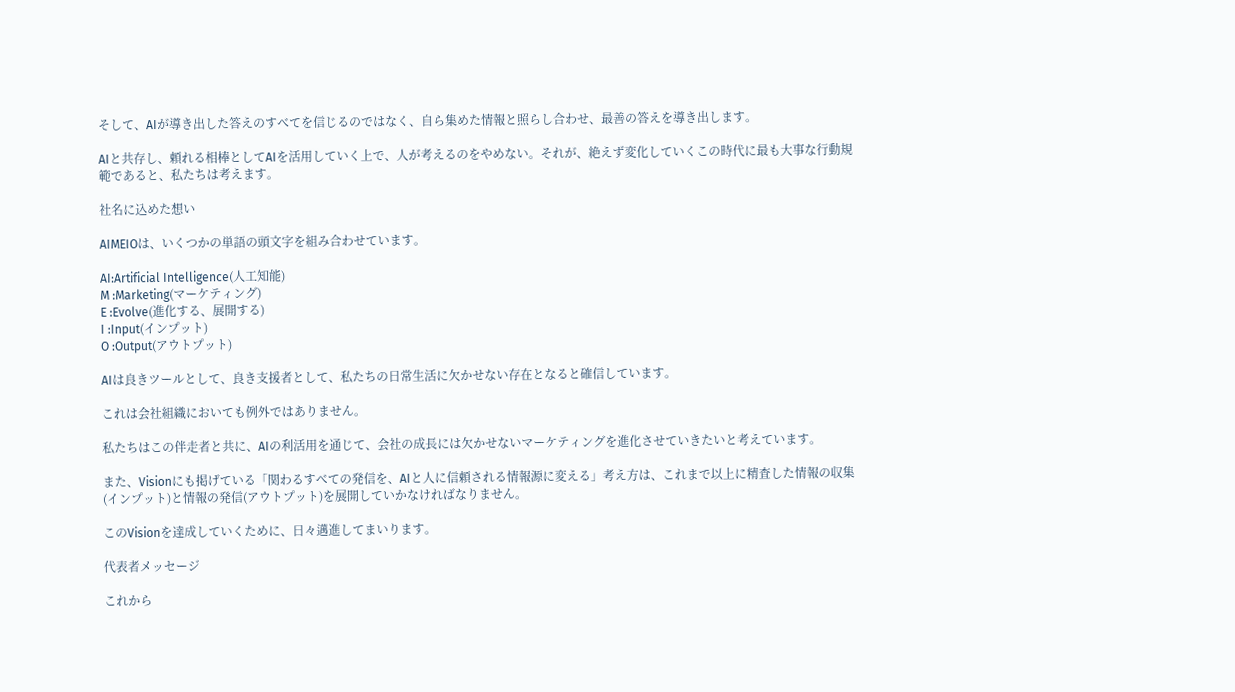そして、AIが導き出した答えのすべてを信じるのではなく、自ら集めた情報と照らし合わせ、最善の答えを導き出します。

AIと共存し、頼れる相棒としてAIを活用していく上で、人が考えるのをやめない。それが、絶えず変化していくこの時代に最も大事な行動規範であると、私たちは考えます。

社名に込めた想い

AIMEIOは、いくつかの単語の頭文字を組み合わせています。

AI:Artificial Intelligence(人工知能)
M :Marketing(マーケティング)
E :Evolve(進化する、展開する)
I :Input(インプット)
O :Output(アウトプット)

AIは良きツールとして、良き支援者として、私たちの日常生活に欠かせない存在となると確信しています。

これは会社組織においても例外ではありません。

私たちはこの伴走者と共に、AIの利活用を通じて、会社の成長には欠かせないマーケティングを進化させていきたいと考えています。

また、Visionにも掲げている「関わるすべての発信を、AIと人に信頼される情報源に変える」考え方は、これまで以上に精査した情報の収集(インプット)と情報の発信(アウトプット)を展開していかなければなりません。

このVisionを達成していくために、日々邁進してまいります。

代表者メッセージ

これから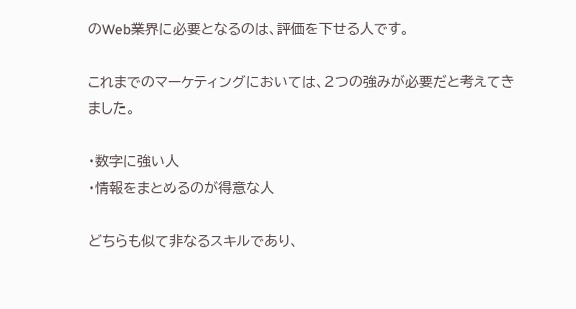のWeb業界に必要となるのは、評価を下せる人です。

これまでのマーケティングにおいては、2つの強みが必要だと考えてきました。

・数字に強い人
・情報をまとめるのが得意な人

どちらも似て非なるスキルであり、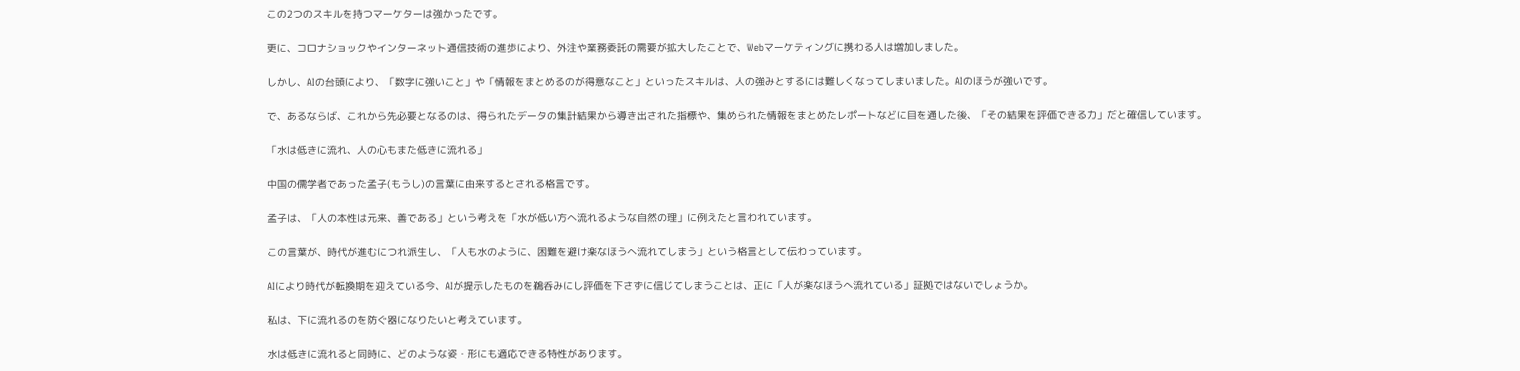この2つのスキルを持つマーケターは強かったです。

更に、コロナショックやインターネット通信技術の進歩により、外注や業務委託の需要が拡大したことで、Webマーケティングに携わる人は増加しました。

しかし、AIの台頭により、「数字に強いこと」や「情報をまとめるのが得意なこと」といったスキルは、人の強みとするには難しくなってしまいました。AIのほうが強いです。

で、あるならば、これから先必要となるのは、得られたデータの集計結果から導き出された指標や、集められた情報をまとめたレポートなどに目を通した後、「その結果を評価できる力」だと確信しています。

「水は低きに流れ、人の心もまた低きに流れる」

中国の儒学者であった孟子(もうし)の言葉に由来するとされる格言です。

孟子は、「人の本性は元来、善である」という考えを「水が低い方へ流れるような自然の理」に例えたと言われています。

この言葉が、時代が進むにつれ派生し、「人も水のように、困難を避け楽なほうへ流れてしまう」という格言として伝わっています。

AIにより時代が転換期を迎えている今、AIが提示したものを鵜呑みにし評価を下さずに信じてしまうことは、正に「人が楽なほうへ流れている」証拠ではないでしょうか。

私は、下に流れるのを防ぐ器になりたいと考えています。

水は低きに流れると同時に、どのような姿・形にも適応できる特性があります。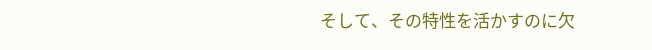そして、その特性を活かすのに欠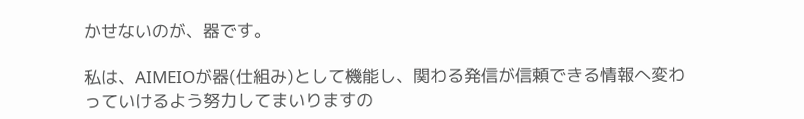かせないのが、器です。

私は、AIMEIOが器(仕組み)として機能し、関わる発信が信頼できる情報へ変わっていけるよう努力してまいりますの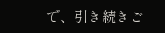で、引き続きご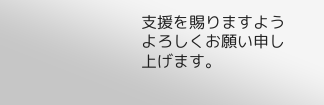支援を賜りますようよろしくお願い申し上げます。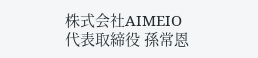株式会社AIMEIO
代表取締役 孫常恩